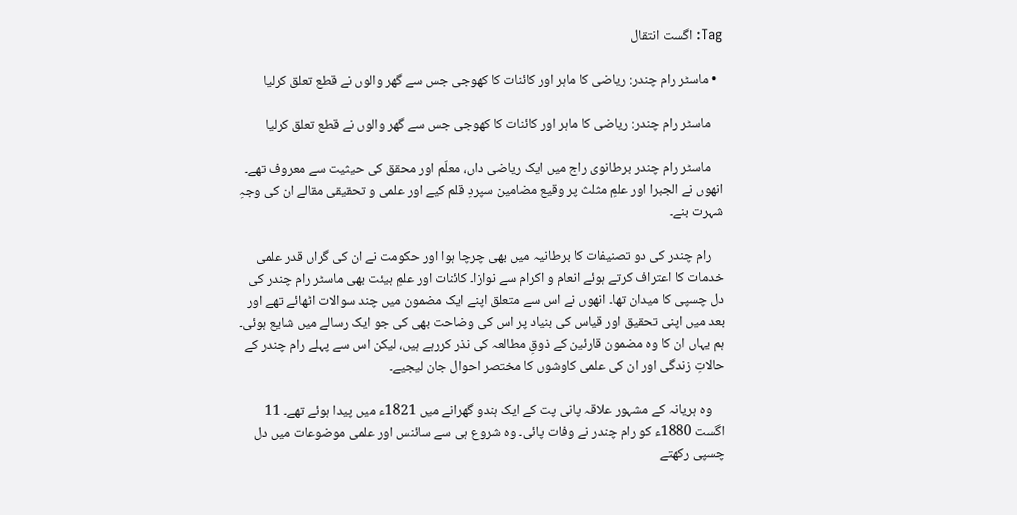Tag: اگست انتقال

  • ماسٹر رام چندر: ریاضی کا ماہر اور کائنات کا کھوجی جس سے گھر والوں نے قطع تعلق کرلیا

    ماسٹر رام چندر: ریاضی کا ماہر اور کائنات کا کھوجی جس سے گھر والوں نے قطع تعلق کرلیا

    ماسٹر رام چندر برطانوی راج میں ایک ریاضی داں، معلّم اور محقق کی حیثیت سے معروف تھے۔ انھوں نے الجبرا اور علمِ مثلث پر وقیع مضامین سپردِ قلم کیے اور علمی و تحقیقی مقالے ان کی وجہِ شہرت بنے۔

    رام چندر کی دو تصنیفات کا برطانیہ میں بھی چرچا ہوا اور حکومت نے ان کی گراں قدر علمی خدمات کا اعتراف کرتے ہوئے انعام و اکرام سے نوازا۔ کائنات اور علمِ ہیئت بھی ماسٹر رام چندر کی دل چسپی کا میدان تھا۔ انھوں نے اس سے متعلق اپنے ایک مضمون میں چند سوالات اٹھائے تھے اور بعد میں اپنی تحقیق اور قیاس کی بنیاد پر اس کی وضاحت بھی کی جو ایک رسالے میں شایع ہوئی۔ ہم یہاں ان کا وہ مضمون قارئین کے ذوقِ مطالعہ کی نذر کررہے ہیں، لیکن اس سے پہلے رام چندر کے حالاتِ زندگی اور ان کی علمی کاوشوں کا مختصر احوال جان لیجیے۔

    وہ ہریانہ کے مشہور علاقہ پانی پت کے ایک ہندو گھرانے میں‌ 1821ء میں‌ پیدا ہوئے تھے۔ 11 اگست 1880ء کو رام چندر نے وفات پائی۔ وہ شروع ہی سے سائنس اور علمی موضوعات میں‌ دل چسپی رکھتے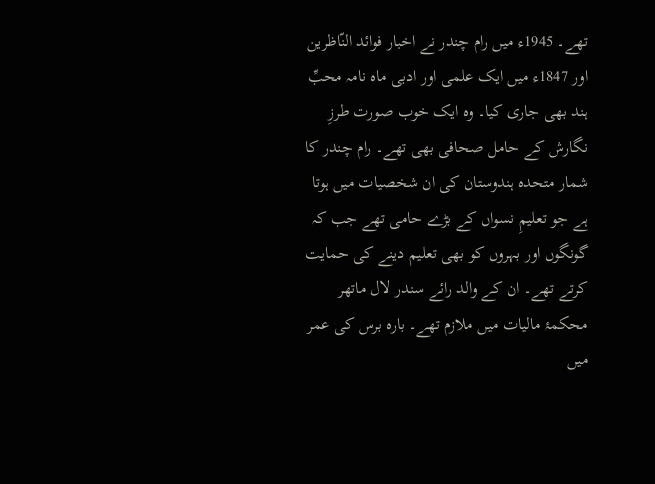تھے۔ 1945ء میں رام چندر نے اخبار فوائد النّاظرین اور 1847ء میں ایک علمی اور ادبی ماہ نامہ محبِّ ہند بھی جاری کیا۔ وہ ایک خوب صورت طرزِ نگارش کے حامل صحافی بھی تھے۔ رام چندر کا شمار متحدہ ہندوستان کی ان شخصیات میں‌ ہوتا ہے جو تعلیمِ نسواں کے بڑے حامی تھے جب کہ گونگوں اور بہروں کو بھی تعلیم دینے کی حمایت کرتے تھے۔ ان کے والد رائے سندر لال ماتھر محکمۂ مالیات میں ملازم تھے۔ بارہ برس کی عمر میں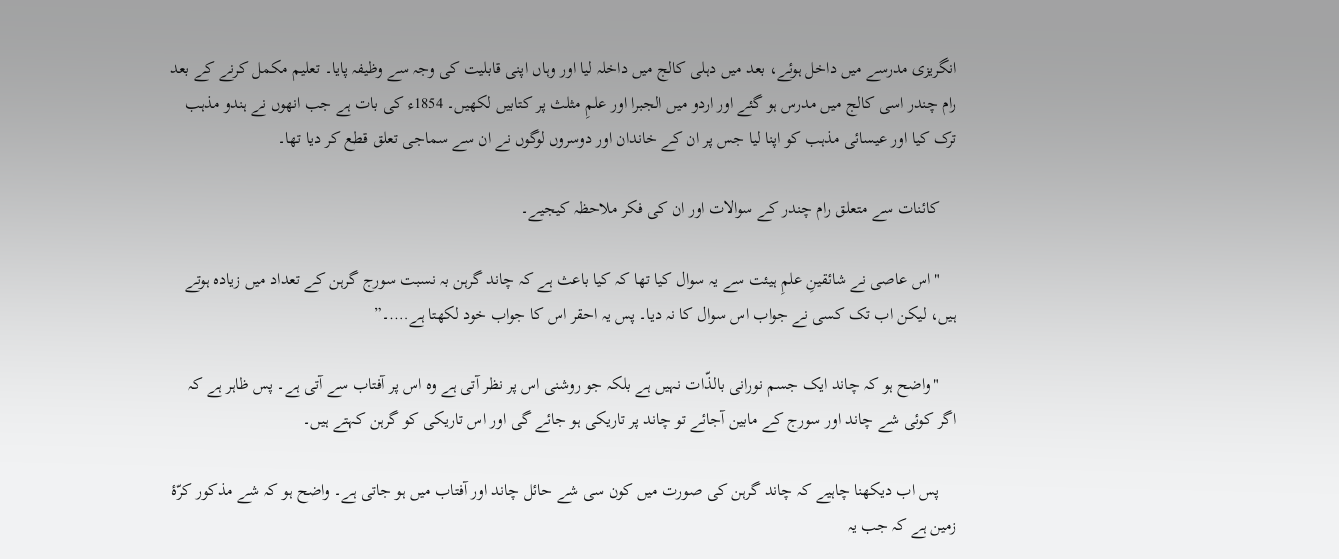انگریزی مدرسے میں داخل ہوئے، بعد میں دہلی کالج میں داخلہ لیا اور وہاں اپنی قابلیت کی وجہ سے وظیفہ پایا۔ تعلیم مکمل کرنے کے بعد رام چندر اسی کالج میں مدرس ہو گئے اور اردو میں الجبرا اور علمِ مثلث پر کتابیں لکھیں۔ 1854ء کی بات ہے جب انھوں نے ہندو مذہب ترک کیا اور عیسائی مذہب کو اپنا لیا جس پر ان کے خاندان اور دوسروں لوگوں نے ان سے سماجی تعلق قطع کر دیا تھا۔

    کائنات سے متعلق رام چندر کے سوالات اور ان کی فکر ملاحظہ کیجیے۔

    "اس عاصی نے شائقینِ علمِ ہیئت سے یہ سوال کیا تھا کہ کیا باعث ہے کہ چاند گرہن بہ نسبت سورج گرہن کے تعداد میں زیادہ ہوتے ہیں، لیکن اب تک کسی نے جواب اس سوال کا نہ دیا۔ پس یہ احقر اس کا جواب خود لکھتا ہے….۔”

    "واضح ہو کہ چاند ایک جسم نورانی بالذّات نہیں ہے بلکہ جو روشنی اس پر نظر آتی ہے وہ اس پر آفتاب سے آتی ہے۔ پس ظاہر ہے کہ اگر کوئی شے چاند اور سورج کے مابین آجائے تو چاند پر تاریکی ہو جائے گی اور اس تاریکی کو گرہن کہتے ہیں۔

    پس اب دیکھنا چاہیے کہ چاند گرہن کی صورت میں کون سی شے حائل چاند اور آفتاب میں ہو جاتی ہے۔ واضح ہو کہ شے مذکور کرّۂ زمین ہے کہ جب یہ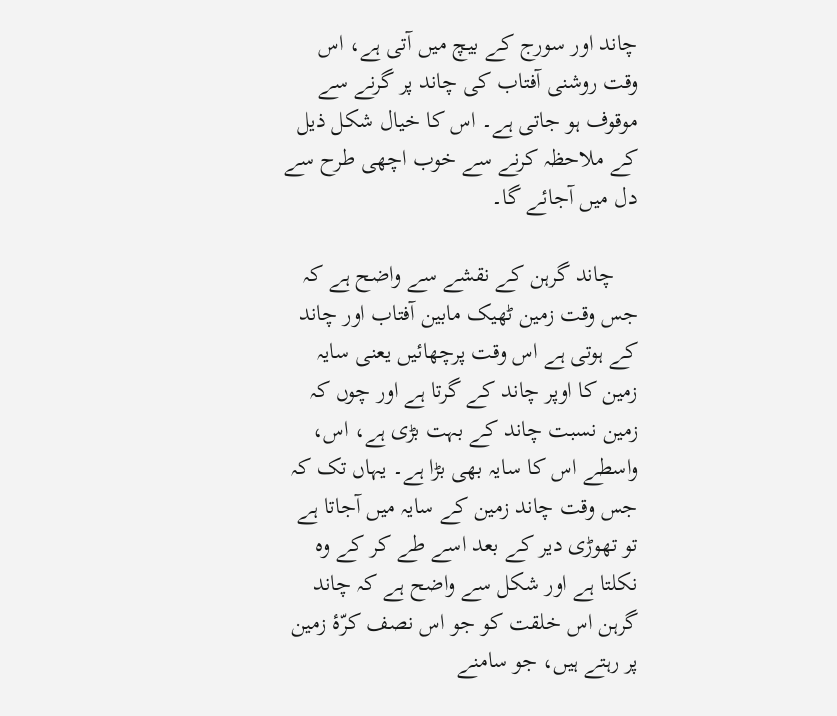چاند اور سورج کے بیچ میں آتی ہے، اس وقت روشنی آفتاب کی چاند پر گرنے سے موقوف ہو جاتی ہے۔ اس کا خیال شکل ذیل کے ملاحظہ کرنے سے خوب اچھی طرح سے دل میں آجائے گا۔

    چاند گرہن کے نقشے سے واضح ہے کہ جس وقت زمین ٹھیک مابین آفتاب اور چاند کے ہوتی ہے اس وقت پرچھائیں یعنی سایہ زمین کا اوپر چاند کے گرتا ہے اور چوں کہ زمین نسبت چاند کے بہت بڑی ہے، اس، واسطے اس کا سایہ بھی بڑا ہے۔ یہاں تک کہ جس وقت چاند زمین کے سایہ میں آجاتا ہے تو تھوڑی دیر کے بعد اسے طے کر کے وہ نکلتا ہے اور شکل سے واضح ہے کہ چاند گرہن اس خلقت کو جو اس نصف کرّۂ زمین پر رہتے ہیں، جو سامنے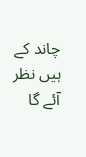چاند کے ہیں نظر آئے گا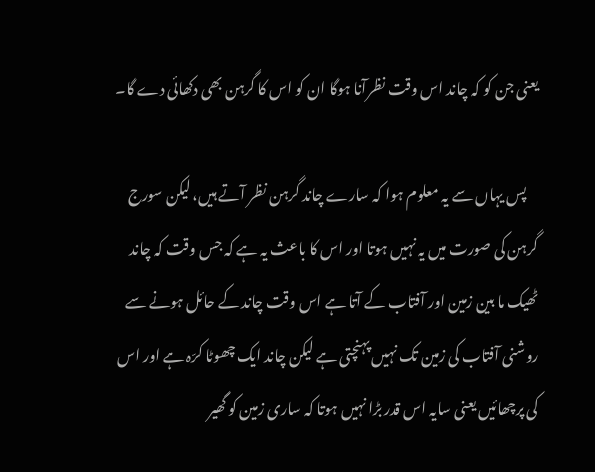یعنی جن کو کہ چاند اس وقت نظرآنا ہوگا ان کو اس کا گرہن بھی دکھائی دے گا۔

    پس یہاں سے یہ معلوم ہوا کہ سارے چاند گرہن نظر آتے ہیں، لیکن سورج گرہن کی صورت میں یہ نہیں ہوتا اور اس کا باعث یہ ہے کہ جس وقت کہ چاند ٹھیک ما بین زمین اور آفتاب کے آتا ہے اس وقت چاند کے حائل ہونے سے روشنی آفتاب کی زمین تک نہیں پہنچتی ہے لیکن چاند ایک چھوٹا کرّہ ہے اور اس کی پرچھائیں یعنی سایہ اس قدر بڑا نہیں ہوتا کہ ساری زمین کو گھیر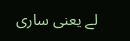لے یعنی ساری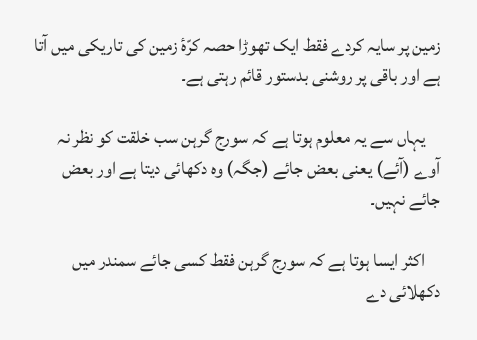زمین پر سایہ کردے فقط ایک تھوڑا حصہ کرّۂ زمین کی تاریکی میں آتا ہے اور باقی پر روشنی بدستور قائم رہتی ہے۔

    یہاں سے یہ معلوم ہوتا ہے کہ سورج گرہن سب خلقت کو نظر نہ آوے (آئے) یعنی بعض جائے (جگہ) وہ دکھائی دیتا ہے اور بعض جائے نہیں۔

    اکثر ایسا ہوتا ہے کہ سورج گرہن فقط کسی جائے سمندر میں دکھلائی دے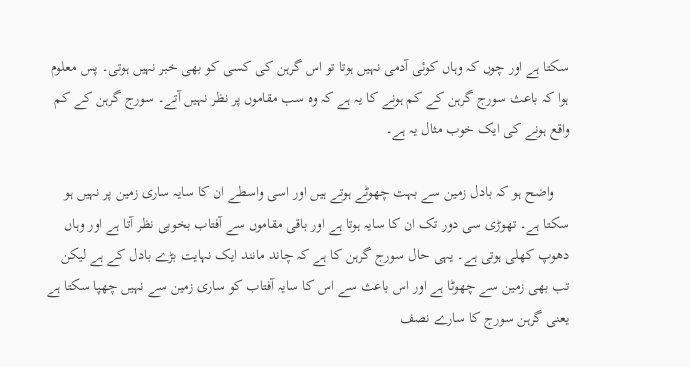سکتا ہے اور چوں کہ وہاں کوئی آدمی نہیں ہوتا تو اس گرہن کی کسی کو بھی خبر نہیں ہوتی۔ پس معلوم ہوا کہ باعث سورج گرہن کے کم ہونے کا یہ ہے کہ وہ سب مقاموں پر نظر نہیں آتے۔ سورج گرہن کے کم واقع ہونے کی ایک خوب مثال یہ ہے۔

    واضح ہو کہ بادل زمین سے بہت چھوٹے ہوتے ہیں اور اسی واسطے ان کا سایہ ساری زمین پر نہیں ہو سکتا ہے۔ تھوڑی سی دور تک ان کا سایہ ہوتا ہے اور باقی مقاموں سے آفتاب بخوبی نظر آتا ہے اور وہاں دھوپ کھلی ہوتی ہے۔ یہی حال سورج گرہن کا ہے کہ چاند مانند ایک نہایت بڑے بادل کے ہے لیکن تب بھی زمین سے چھوٹا ہے اور اس باعث سے اس کا سایہ آفتاب کو ساری زمین سے نہیں چھپا سکتا ہے یعنی گرہن سورج کا سارے نصف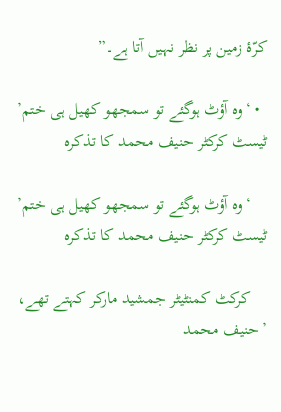کرّۂ زمین پر نظر نہیں آتا ہے۔”

  • ‘وہ آؤٹ ہوگئے تو سمجھو کھیل ہی ختم’ ٹیسٹ کرکٹر حنیف محمد کا تذکرہ

    ‘وہ آؤٹ ہوگئے تو سمجھو کھیل ہی ختم’ ٹیسٹ کرکٹر حنیف محمد کا تذکرہ

    کرکٹ کمنٹیٹر جمشید مارکر کہتے تھے، ’حنیف محمد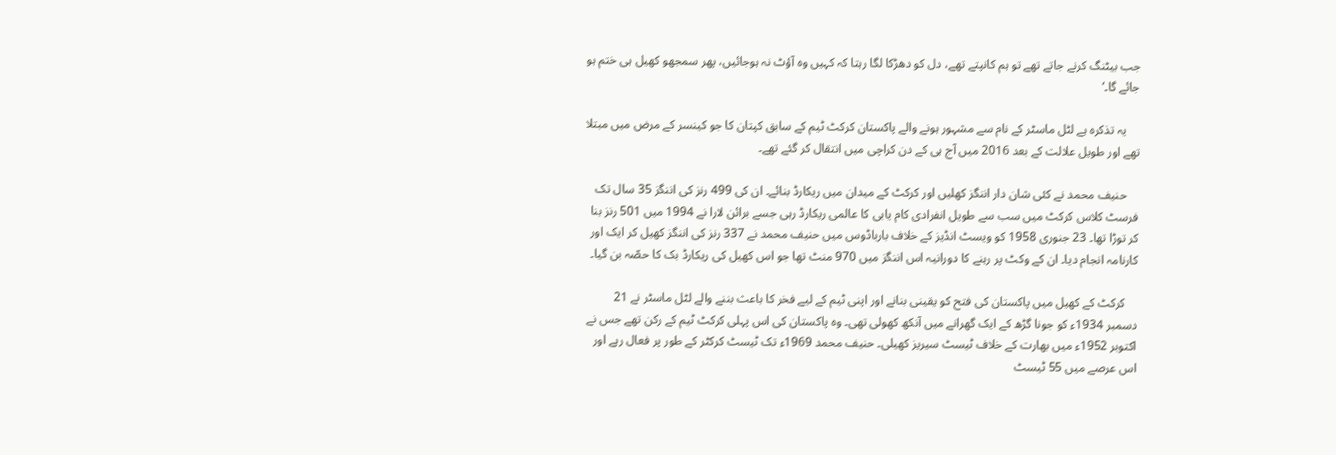جب بیٹنگ کرنے جاتے تھے تو ہم کانپتے تھے، دل کو دھڑکا لگا رہتا کہ کہیں وہ آؤٹ نہ ہوجائیں، پھر سمجھو کھیل ہی ختم ہو جائے گا۔‘

    یہ تذکرہ ہے لٹل ماسٹر کے نام سے مشہور ہونے والے پاکستان کرکٹ ٹیم کے سابق کپتان کا جو کینسر کے مرض میں مبتلا تھے اور طویل علالت کے بعد 2016 میں آج ہی کے دن کراچی میں انتقال کر گئے تھے۔

    حنیف محمد نے کئی شان دار اننگز کھلیں اور کرکٹ کے میدان میں ریکارڈ بنائے۔ ان کی 499 رنز کی اننگز 35 سال تک فرسٹ کلاس کرکٹ میں سب سے طویل انفرادی کام یابی کا عالمی ریکارڈ رہی جسے برائن لارا نے 1994 میں 501 رنز بنا کر توڑا تھا۔ 23 جنوری 1958 کو ویسٹ انڈیز کے خلاف بارباڈوس میں حنیف محمد نے 337 رنز کی اننگز کھیل کر ایک اور کارنامہ انجام دیا۔ ان کے وکٹ پر رہنے کا دورانیہ اس اننگز میں 970 منٹ تھا جو اس کھیل کی ریکارڈ بک کا حصّہ بن گیا۔

    کرکٹ کے کھیل میں پاکستان کی فتح کو یقینی بنانے اور اپنی ٹیم کے لیے فخر کا باعث بننے والے لٹل ماسٹر نے 21 دسمبر 1934ء کو جونا گڑھ کے ایک گھرانے میں‌ آنکھ کھولی تھی۔ وہ پاکستان کی اس پہلی کرکٹ ٹیم کے رکن تھے جس نے اکتوبر 1952ء میں بھارت کے خلاف ٹیسٹ سیریز کھیلی۔ حنیف محمد 1969ء تک ٹیسٹ کرکٹر کے طور پر فعال رہے اور اس عرصے میں 55 ٹیسٹ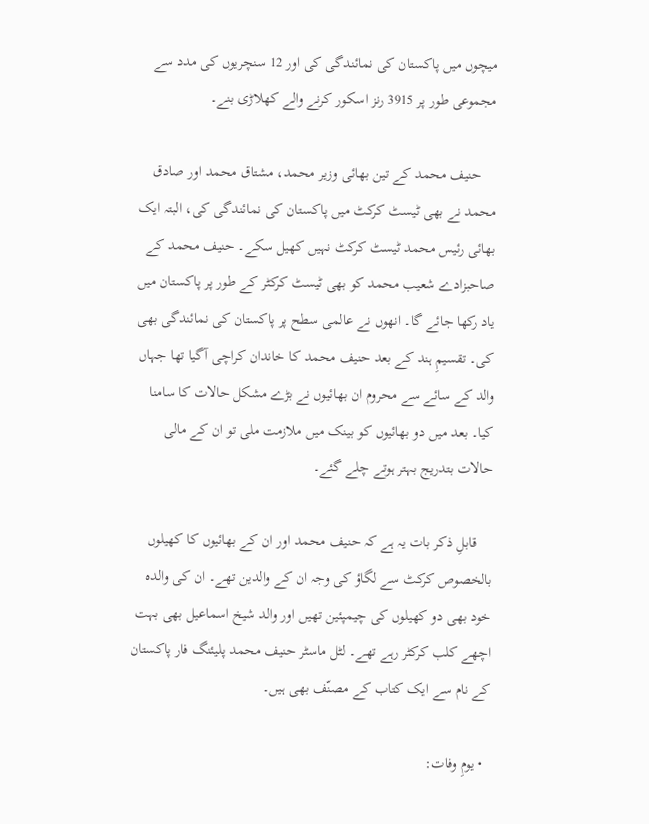میچوں میں پاکستان کی نمائندگی کی اور 12 سنچریوں کی مدد سے مجموعی طور پر 3915 رنز اسکور کرنے والے کھلاڑی بنے۔

    حنیف محمد کے تین بھائی وزیر محمد، مشتاق محمد اور صادق محمد نے بھی ٹیسٹ کرکٹ میں پاکستان کی نمائندگی کی، البتہ ایک بھائی رئیس محمد ٹیسٹ کرکٹ نہیں کھیل سکے۔ حنیف محمد کے صاحبزادے شعیب محمد کو بھی ٹیسٹ کرکٹر کے طور پر پاکستان میں یاد رکھا جائے گا۔ انھوں نے عالمی سطح پر پاکستان کی نمائندگی بھی کی۔ تقسیمِ ہند کے بعد حنیف محمد کا خاندان کراچی آگیا تھا جہاں والد کے سائے سے محروم ان بھائیوں نے بڑے مشکل حالات کا سامنا کیا۔ بعد میں دو بھائیوں کو بینک میں ملازمت ملی تو ان کے مالی حالات بتدریج بہتر ہوتے چلے گئے۔

    قابلِ‌ ذکر بات یہ ہے کہ حنیف محمد اور ان کے بھائیوں‌ کا کھیلوں بالخصوص کرکٹ سے لگاؤ کی وجہ ان کے والدین تھے۔ ان کی والدہ خود بھی دو کھیلوں کی چیمپئین تھیں اور والد شیخ اسماعیل بھی بہت اچھے کلب کرکٹر رہے تھے۔ لٹل ماسٹر حنیف محمد پلیئنگ فار پاکستان کے نام سے ایک کتاب کے مصنّف بھی ہیں۔

  • یومِ‌ وفات: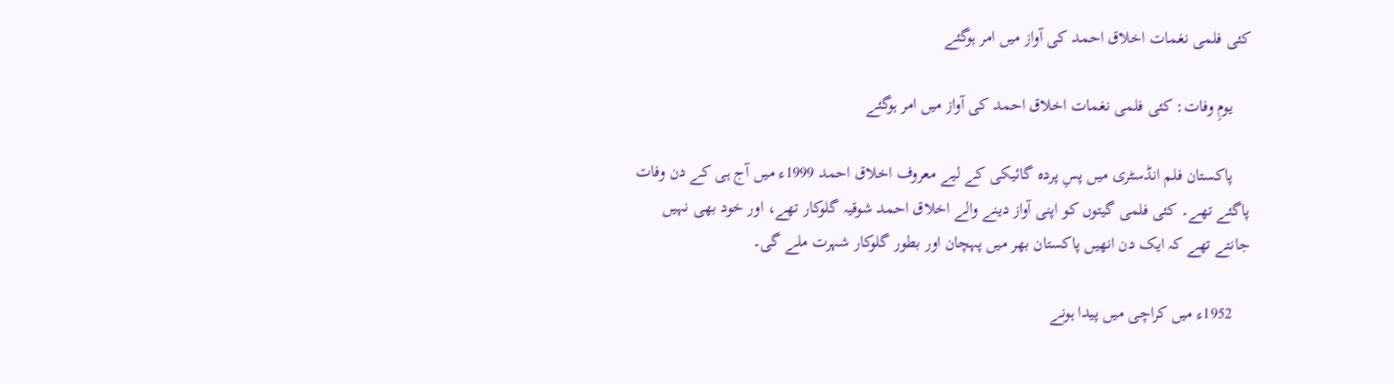کئی فلمی نغمات اخلاق احمد کی آواز میں امر ہوگئے

    یومِ‌ وفات: کئی فلمی نغمات اخلاق احمد کی آواز میں امر ہوگئے

    پاکستان فلم انڈسٹری میں‌ پسِ پردہ گائیکی کے لیے معروف اخلاق احمد 1999ء میں آج ہی کے دن وفات پاگئے تھے۔ کئی فلمی گیتوں کو اپنی آواز دینے والے اخلاق احمد شوقیہ گلوکار تھے، اور خود بھی نہیں جانتے تھے کہ ایک دن انھیں پاکستان بھر میں پہچان اور بطور گلوکار شہرت ملے گی۔

    1952ء میں کراچی میں پیدا ہونے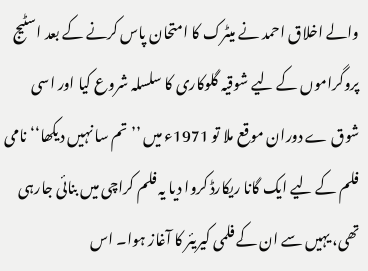والے اخلاق احمد نے میٹرک کا امتحان پاس کرنے کے بعد اسٹیج پروگراموں کے لیے شوقیہ گلوکاری کا سلسلہ شروع کیا اور اسی شوق ے دوران موقع ملا تو 1971ء میں ’’تم سا نہیں دیکھا‘‘ نامی فلم کے لیے ایک گانا ریکارڈ کروا دیا یہ فلم کراچی میں بنائی جارہی تھی، یہیں سے ان کے فلمی کیریئر کا آغاز ہوا۔ اس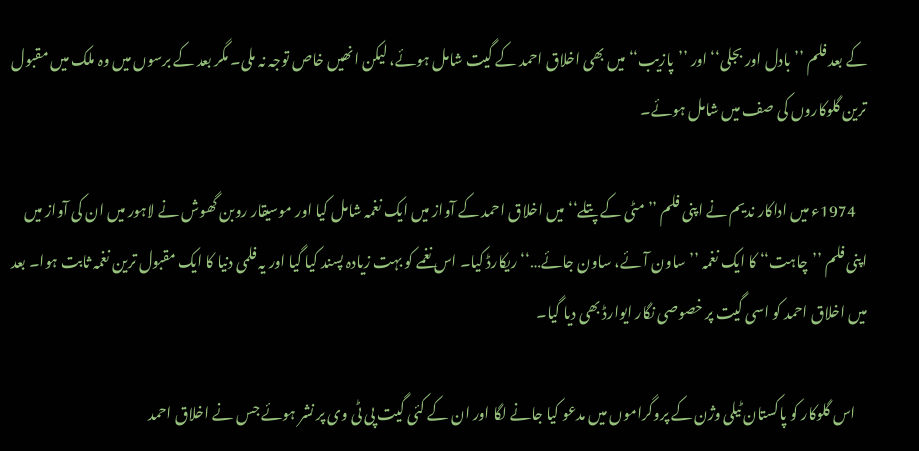کے بعد فلم ’’بادل اور بجلی‘‘ اور ’’پازیب‘‘ میں بھی اخلاق احمد کے گیت شامل ہوئے، لیکن انھیں خاص توجہ نہ ملی۔ مگر بعد کے برسوں‌ میں وہ ملک میں مقبول ترین گلوکاروں‌ کی صف میں‌ شامل ہوئے۔

    1974ء میں اداکار ندیم نے اپنی فلم ’’مٹی کے پتلے‘‘ میں اخلاق احمد کے آواز میں ایک نغمہ شامل کیا اور موسیقار روبن گھوش نے لاہور میں ان کی آواز میں اپنی فلم ’’چاہت‘‘ کا ایک نغمہ ’’ساون آئے، ساون جائے…‘‘ ریکارڈ کیا۔ اس نغمے کو بہت زیادہ پسند کیا گیا اور یہ فلمی دنیا کا ایک مقبول ترین نغمہ ثابت ہوا۔ بعد میں اخلاق احمد کو اسی گیت پر خصوصی نگار ایوارڈ بھی دیا گیا۔

    اس گلوکار کو پاکستان ٹیلی وژن کے پروگراموں میں مدعو کیا جانے لگا اور ان کے کئی گیت پی ٹی وی پر نشر ہوئے جس نے اخلاق احمد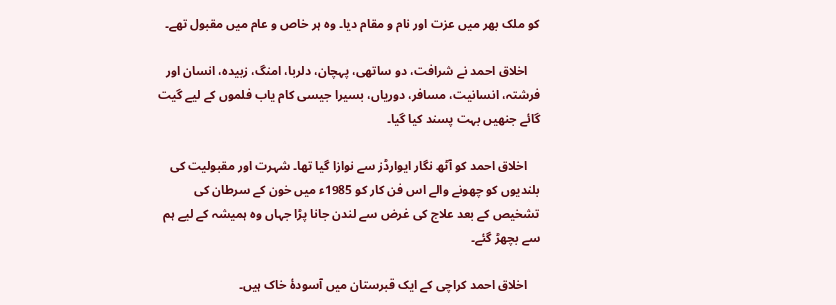کو ملک بھر میں‌ عزت اور نام و مقام دیا۔ وہ ہر خاص و عام میں‌ مقبول تھے۔

    اخلاق احمد نے شرافت، دو ساتھی، پہچان، دلربا، امنگ، زبیدہ، انسان اور فرشتہ، انسانیت، مسافر، دوریاں، بسیرا جیسی کام یاب فلموں کے لیے گیت گائے جنھیں بہت پسند کیا گیا۔

    اخلاق احمد کو آٹھ نگار ایوارڈز سے نوازا گیا تھا۔ شہرت اور مقبولیت کی بلندیوں‌ کو چھونے والے اس فن کار کو 1985ء میں خون کے سرطان کی تشخیص کے بعد علاج کی غرض سے لندن جانا پڑا جہاں وہ ہمیشہ کے لیے ہم سے بچھڑ گئے۔

    اخلاق احمد کراچی کے ایک قبرستان میں آسودۂ خاک ہیں۔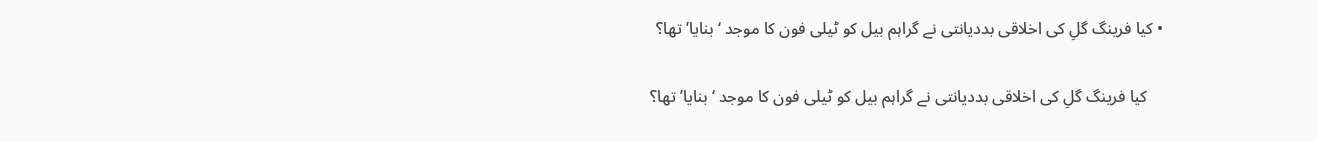• کیا فرینگ گلِ کی اخلاقی بددیانتی نے گراہم بیل کو ٹیلی فون کا موجد ‘بنایا’ تھا؟

    کیا فرینگ گلِ کی اخلاقی بددیانتی نے گراہم بیل کو ٹیلی فون کا موجد ‘بنایا’ تھا؟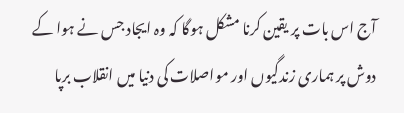آج اس بات پر یقین کرنا مشکل ہوگا کہ وہ ایجاد جس نے ہوا کے دوش پر ہماری زندگیوں اور مواصلات کی دنیا میں انقلاب برپا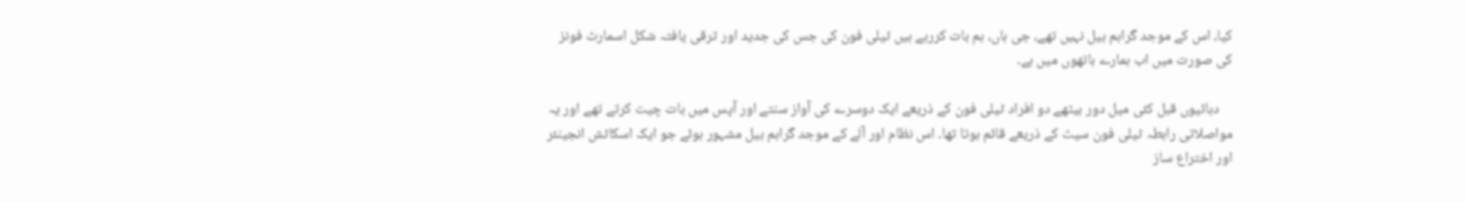کیا، اس کے موجد گراہم بیل نہیں‌ تھے، جی ہاں‌، ہم بات کررہے ہیں‌ ٹیلی فون کی جس کی جدید اور ترقی یافتہ شکل اسمارٹ فونز کی صورت میں‌ اب ہمارے ہاتھوں‌ میں ہے۔

    دہائیوں قبل کئی میل دور بیٹھے دو افراد ٹیلی فون کے ذریعے ایک دوسرے کی آواز سنتے اور آپس میں بات چیت کرتے تھے اور یہ مواصلاتی رابطہ ٹیلی فون سیٹ کے ذریعے قائم ہوتا تھا۔ اس نظام اور آلے کے موجد گراہم بیل مشہور ہوئے جو ایک اسکاٹش انجینئر اور اختراع ساز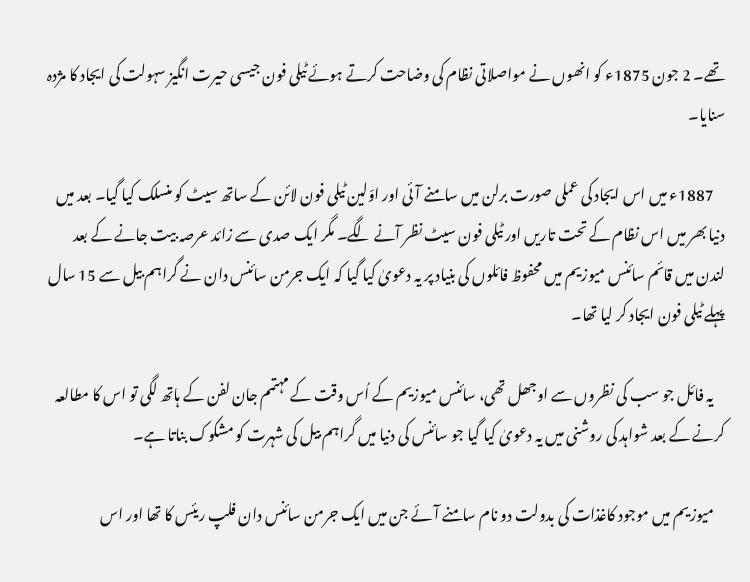تھے۔ 2 جون 1875ء کو انھوں نے مواصلاتی نظام کی وضاحت کرتے ہوئے ٹیلی فون جیسی حیرت انگیز سہولت کی ایجاد کا مژدہ سنایا۔

    1887ء میں اس ایجاد کی عملی صورت برلن میں‌ سامنے آئی اور اوّلین ٹیلی فون لائن کے ساتھ سیٹ کو منسلک کیا گیا۔ بعد میں‌ دنیا بھر میں‌ اس نظام کے تحت تاریں اور ٹیلی فون سیٹ نظر آنے لگے۔ مگر ایک صدی سے زائد عرصہ بیت جانے کے بعد لندن میں قائم سائنس میوزیم میں محفوظ فائلوں کی بنیاد پر یہ دعویٰ کیا گیا کہ ایک جرمن سائنس دان نے گراہم بیل سے 15 سال پہلے ٹیلی فون ایجاد کر لیا تھا۔

    یہ فائل جو سب کی نظروں سے اوجھل تھی، سائنس میوزیم کے اُس وقت کے مہتمم جان لفن کے ہاتھ لگی تو اس کا مطالعہ کرنے کے بعد شواہد کی روشنی میں یہ دعویٰ کیا گیا جو سائنس کی دنیا میں گراہم بیل کی شہرت کو مشکوک بناتا ہے۔

    میوزیم میں موجود کاغذات کی بدولت دو نام سامنے آئے جن میں ایک جرمن سائنس دان فلپ ریئس کا تھا اور اس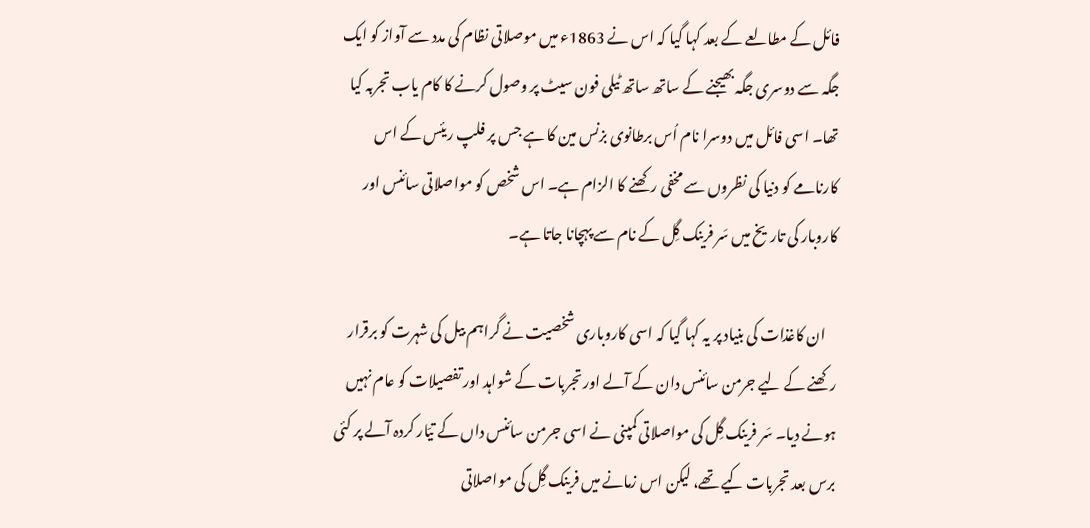فائل کے مطالعے کے بعد کہا گیا کہ اس نے 1863ء میں‌ موصلاتی نظام کی مدد سے آواز کو ایک جگہ سے دوسری جگہ بھیجنے کے ساتھ ساتھ ٹیلی فون سیٹ پر وصول کرنے کا کام یاب تجربہ کیا تھا۔ اسی فائل میں دوسرا نام اُس برطانوی بزنس مین کا ہے جس پر فلپ ریئس کے اس کارنامے کو دنیا کی نظروں‌ سے مخفی رکھنے کا الزام ہے۔ اس شخص کو مواصلاتی سائنس اور کاروبار کی تاریخ میں‌ سَر فرینک گِل کے نام سے پہچانا جاتا ہے۔

    ان کاغذات کی بنیاد پر یہ کہا گیا کہ اسی کاروباری شخصیت نے گراہم بیل کی شہرت کو برقرار رکھنے کے لیے جرمن سائنس دان کے آلے اور تجربات کے شواہد اور تفصیلات کو عام نہیں ہونے دیا۔ سَر فرینک گِل کی مواصلاتی کمپنی نے اسی جرمن سائنس داں کے تیّار کردہ آلے پر کئی برس بعد تجربات کیے تھے، لیکن اس زمانے میں فرینک گِل کی مواصلاتی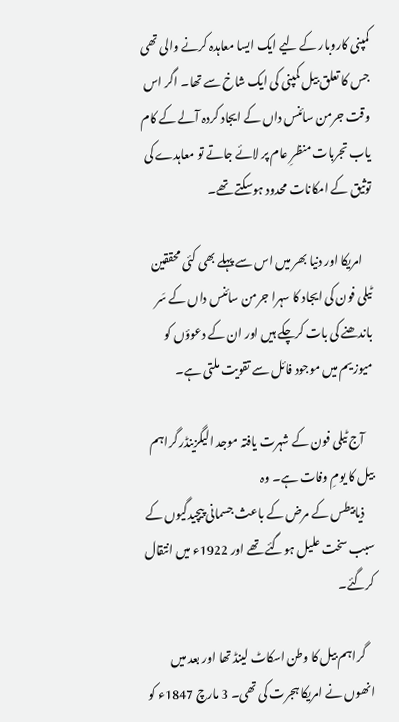کمپنی کاروبار کے لیے ایک ایسا معاہدہ کرنے والی تھی جس کا تعلق بیل کمپنی کی ایک شاخ سے تھا۔ اگر اس وقت جرمن سائنس داں کے ایجاد کردہ آلے کے کام یاب تجربات منظرِ عام پر لائے جاتے تو معاہدے کی توثیق کے امکانات محدود ہوسکتے تھے۔

    امریکا اور دنیا بھر میں اس سے پہلے بھی کئی محققین ٹیلی فون کی ایجاد کا سہرا جرمن سائنس داں کے سَر باندھنے کی بات کرچکے ہیں اور ان کے دعوؤں کو میوزیم میں موجود فائل سے تقویت ملتی ہے۔

    آج ٹیلی فون کے شہرت یافتہ موجد الیگزینڈر گراہم بیل کا یومِ وفات ہے۔ وہ
    ذیابیطس کے مرض کے باعث جسمانی پیچیدگیوں کے سبب سخت علیل ہوگئے تھے اور 1922ء میں انتقال کرگئے۔

    گراہم بیل کا وطن اسکاٹ لینڈ تھا اور بعد میں انھوں نے امریکا ہجرت کی تھی۔ 3 مارچ 1847ء کو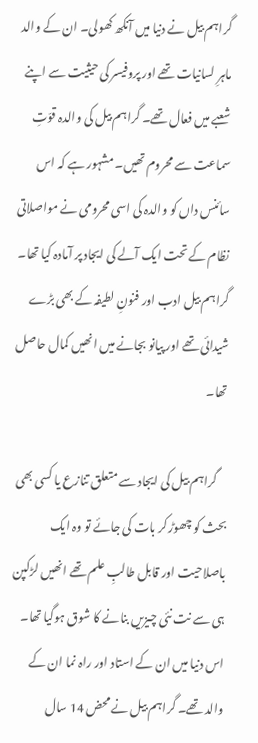گراہم بیل نے دنیا میں آنکھ کھولی۔ ان کے والد ماہرِ لسانیات تھے اور پروفیسر کی حیثیت سے اپنے شعبے میں‌ فعال تھے۔ گراہم بیل کی والدہ قوّتِ سماعت سے محروم تھیں۔ مشہور ہے کہ اس سائنس داں کو والدہ کی اسی محرومی نے مواصلاتی نظام کے تحت ایک آلے کی ایجاد پر آمادہ کیا تھا۔ گراہم بیل ادب اور فنونِ‌ لطیفہ کے بھی بڑے شیدائی تھے اور پیانو بجانے میں انھیں کمال حاصل تھا۔

    گراہم بیل کی ایجاد سے متعلق تنازع یا کسی بھی بحث کو چھوڑ کر بات کی جائے تو وہ ایک باصلاحیت اور قابل طالبِ علم تھے انھیں لڑکپن ہی سے نت نئی چیزیں بنانے کا شوق ہوگیا تھا۔ اس دنیا میں ان کے استاد اور راہ نما ان کے والد تھے۔ گراہم بیل نے محض 14 سال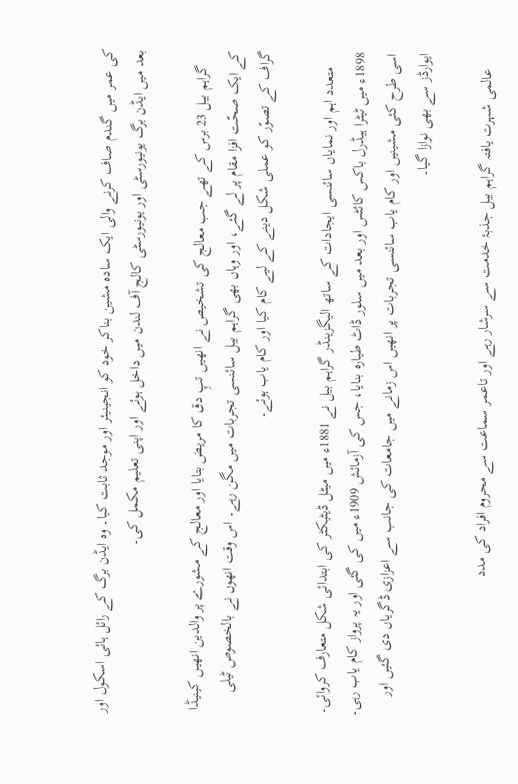کی عمر میں گندم صاف کرنے والی ایک سادہ مشین بناکر خود کو انجینیئر اور موجد ثابت کیا۔ وہ ایڈن برگ کے رائل ہائی اسکول اور بعد میں ایڈن برگ یونیورسٹی اور یونیورسٹی کالج آف لندن میں‌ داخل ہوئے اور اپنی تعلیم مکمل کی۔

    گراہم بیل 23 برس کے تھے جب معالج کی تشخیص نے انھیں تپِ دق کا مریض بتایا اور معالج کے مشورے پر والدین انھیں کینیڈا کے ایک صحّت افزا مقام پر لے گئے، اور وہاں بھی گراہم بیل سائنسی تجربات میں‌ مگن رہے۔ اس وقت انھوں نے بالخصوص ٹیلی گراف کے تصوّر کو عملی شکل دینے کے لیے کام کیا اور کام یاب ہوئے۔

    متعدد اہم اور نمایاں سائنسی ایجادات کے ساتھ الیگزینڈر گراہم بیل نے 1881ء میں میٹل ڈیٹیکٹر کی ابتدائی شکل متعارف کروائی۔ 1898ء میں ٹیٹرا ہیڈرل باکس کائٹس اور بعد میں‌ سلور ڈاٹ طیارہ بنایا، جس کی آزمائش 1909ء میں کی گئی اور یہ پرواز کام یاب رہی۔ اسی طرح‌ کئی مشینیں اور کام یاب سائنسی تجربات پر انھیں اس زمانے میں جامعات کی جانب سے اعزازی ڈگریاں دی گئیں اور ایوارڈز سے بھی نوازا گیا۔

    عالمی شہرت یافتہ گراہم بیل جذبۂ خدمت سے سرشار رہے اور تاعمر سماعت سے محروم افراد کی مدد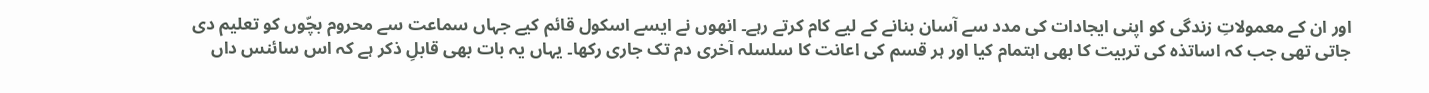اور ان کے معمولاتِ زندگی کو اپنی ایجادات کی مدد سے آسان بنانے کے لیے کام کرتے رہے۔ انھوں نے ایسے اسکول قائم کیے جہاں سماعت سے محروم بچّوں کو تعلیم دی جاتی تھی جب کہ اساتذہ کی تربیت کا بھی اہتمام کیا اور ہر قسم کی اعانت کا سلسلہ آخری دم تک جاری رکھا۔ یہاں‌ یہ بات بھی قابلِ‌ ذکر ہے کہ اس سائنس داں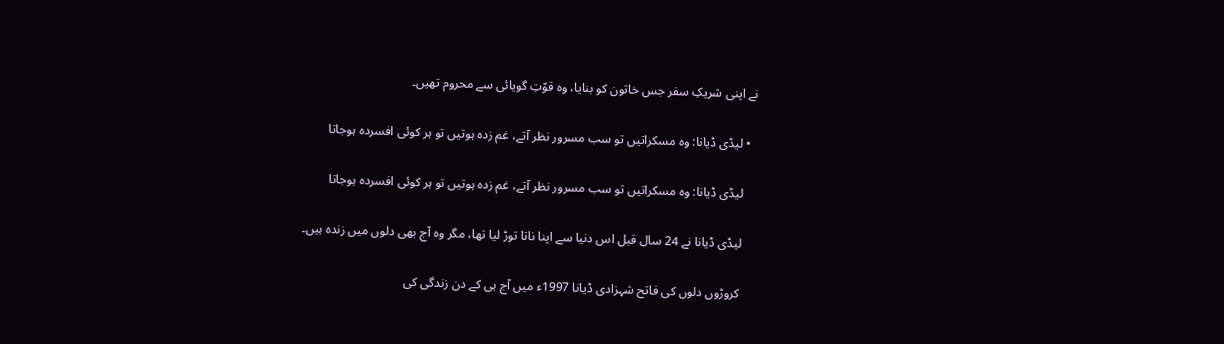نے اپنی شریکِ‌ سفر جس خاتون کو بنایا، وہ قوّتِ گویائی سے محروم تھیں۔

  • لیڈی ڈیانا: وہ مسکراتیں تو سب مسرور نظر آتے، غم زدہ ہوتیں تو ہر کوئی افسردہ ہوجاتا

    لیڈی ڈیانا: وہ مسکراتیں تو سب مسرور نظر آتے، غم زدہ ہوتیں تو ہر کوئی افسردہ ہوجاتا

    لیڈی ڈیانا نے 24 سال قبل اس دنیا سے اپنا ناتا توڑ لیا تھا، مگر وہ آج بھی دلوں میں زندہ ہیں۔

    کروڑوں دلوں کی فاتح شہزادی ڈیانا 1997ء میں آج ہی کے دن زندگی کی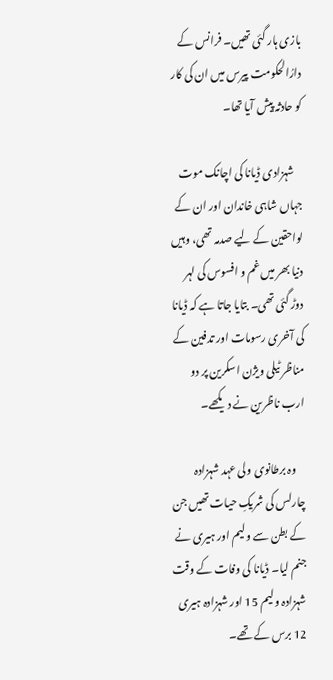بازی ہار گئی تھیں۔ فرانس کے دارُالحکومت پیرس میں ان کی کار کو حادثہ پیش آیا تھا۔

    شہزادی ڈیانا کی اچانک موت جہاں شاہی خاندان اور ان کے لواحقین کے لیے صدمہ تھی، وہیں دنیا بھر میں غم و افسوس کی لہر دوڑ گئی تھی۔ بتایا جاتا ہے کہ ڈیانا کی آخری رسومات اور تدفین کے مناظر ٹیلی ویژن اسکرین پر دو ارب ناظرین نے دیکھے۔

    وہ برطانوی ولی عہد شہزادہ چارلس کی شریکِ حیات تھیں جن کے بطن سے ولیم اور ہیری نے جنم لیا۔ ڈیانا کی وفات کے وقت شہزادہ ولیم 15 اور شہزادہ ہیری 12 برس کے تھے۔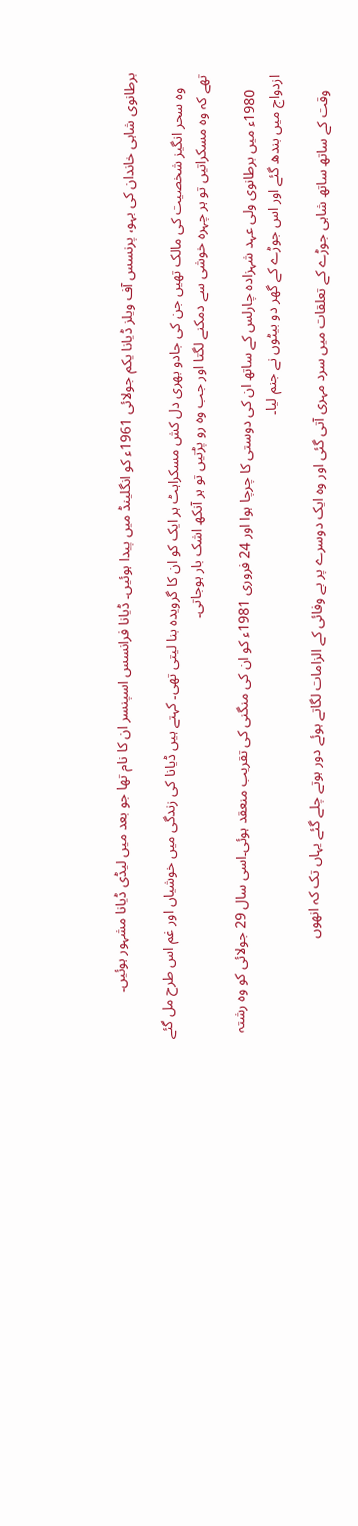برطانوی شاہی خاندان کی بہو، پرنسس آف ویلز ڈیانا یکم جولائی 1961ء کو انگلینڈ میں پیدا ہوئیں۔ ڈیانا فرانسس اسپنسر ان کا نام تھا جو بعد میں لیڈی ڈیانا مشہور ہوئیں۔

    وہ سحر انگیز شخصیت کی مالک تھیں جن کی جادو بھری دل کش مسکراہٹ ہر ایک کو ان کا گرویدہ بنا لیتی تھی۔ کہتے ہیں ڈیانا کی زندگی میں خوشیاں اور غم اس طرح مل گئے تھے کہ وہ مسکراتیں تو ہر چہرہ خوشی سے دمکنے لگتا اور جب وہ رو پڑتیں تو ہر آنکھ اشک بار ہوجاتی۔

    1980ء میں برطانوی ولی عہد شہزادہ چارلس کے ساتھ ان کی دوستی کا چرچا ہوا اور 24 فروری 1981ء کو ان کی منگنی کی تقریب منعقد ہوئی۔اسی سال 29 جولائی کو وہ رشتہ ازدواج میں بندھ گئے اور اس جوڑے کے گھر دو بیٹوں نے جنم لیا۔

    وقت کے ساتھ ساتھ شاہی جوڑے کے تعلقات میں سرد مہری آتی گئی اور وہ ایک دوسرے پر بے وفائی کے الزامات لگاتے ہوئے دور ہوتے چلے گئے یہاں تک کہ انھوں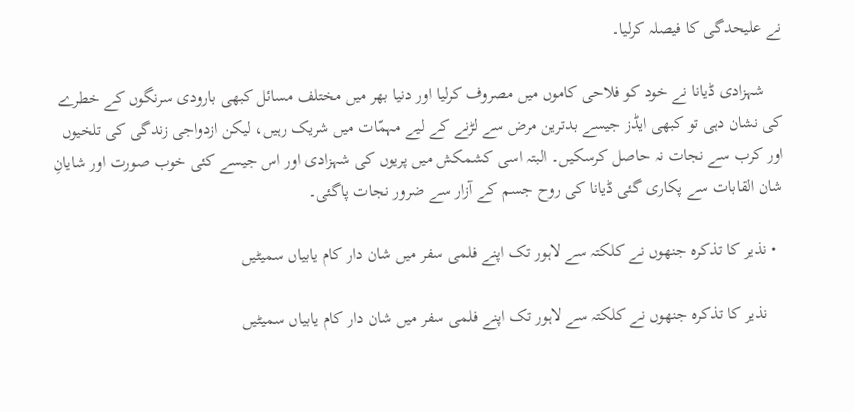نے علیحدگی کا فیصلہ کرلیا۔

    شہزادی ڈیانا نے خود کو فلاحی کاموں میں مصروف کرلیا اور دنیا بھر میں مختلف مسائل کبھی بارودی سرنگوں کے خطرے کی نشان دہی تو کبھی ایڈز جیسے بدترین مرض سے لڑنے کے لیے مہمّات میں‌ شریک رہیں، لیکن ازدواجی زندگی کی تلخیوں اور کرب سے نجات نہ حاصل کرسکیں۔ البتہ اسی کشمکش میں پریوں کی شہزادی اور اس جیسے کئی خوب صورت اور شایانِ شان القابات سے پکاری گئی ڈیانا کی روح جسم کے آزار سے ضرور نجات پاگئی۔

  • نذیر کا تذکرہ جنھوں نے کلکتہ سے لاہور تک اپنے فلمی سفر میں‌ شان دار کام یابیاں سمیٹیں

    نذیر کا تذکرہ جنھوں نے کلکتہ سے لاہور تک اپنے فلمی سفر میں‌ شان دار کام یابیاں سمیٹیں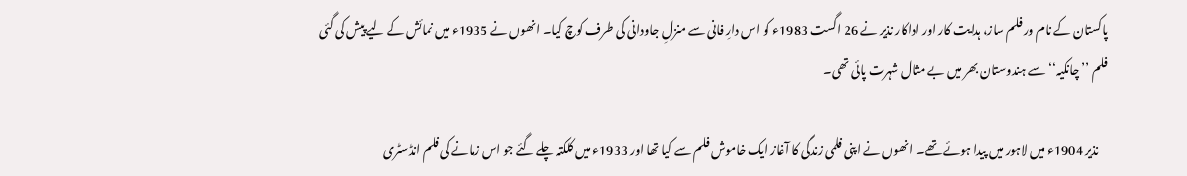پاکستان کے نام ور فلم ساز، ہدایت کار اور اداکار نذیر نے 26 اگست 1983ء کو اس دارِ‌ فانی سے منزلِ جاودانی کی طرف کوچ کیا۔ انھوں نے 1935ء میں نمائش کے لیے پیش کی گئی فلم ’’چانکیہ‘‘ سے ہندوستان بھر میں بے مثال شہرت پائی تھی۔

    نذیر 1904ء میں لاہور میں پیدا ہوئے تھے۔ انھوں نے اپنی فلمی زندگی کا آغاز ایک خاموش فلم سے کیا تھا اور 1933ء میں کلکتہ چلے گئے جو اس زمانے کی فلم انڈسٹری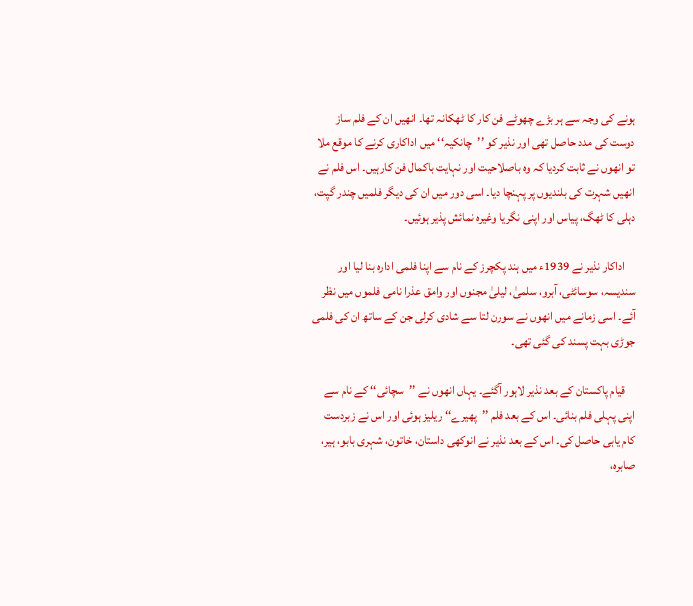ہونے کی وجہ سے ہر بڑے چھوٹے فن کار کا ٹھکانہ تھا۔ انھیں ان کے فلم ساز دوست کی مدد حاصل تھی اور نذیر کو ’’چانکیہ‘‘ میں‌ اداکاری کرنے کا موقع ملا تو انھوں نے ثابت کردیا کہ وہ باصلاحیت اور نہایت باکمال فن کارہیں۔ اس فلم نے انھیں‌ شہرت کی بلندیوں پر پہنچا دیا۔ اسی دور میں ان کی دیگر فلمیں چندر گپت، دہلی کا ٹھگ، پیاس اور اپنی نگریا وغیرہ نمائش پذیر ہوئیں۔

    اداکار نذیر نے 1939ء میں ہند پکچرز کے نام سے اپنا فلمی ادارہ بنا لیا اور سندیسہ، سوسائٹی، آبرو، سلمیٰ، لیلیٰ مجنوں اور وامق عذرا نامی فلموں میں نظر آئے۔ اسی زمانے میں انھوں نے سورن لتا سے شادی کرلی جن کے ساتھ ان کی فلمی جوڑی بہت پسند کی گئی تھی۔

    قیام پاکستان کے بعد نذیر لاہور آگئے۔ یہاں انھوں نے ’’سچائی‘‘ کے نام سے اپنی پہلی فلم بنائی۔ اس کے بعد فلم ’’پھیرے‘‘ ریلیز ہوئی اور اس نے زبردست کام یابی حاصل کی۔ اس کے بعد نذیر نے انوکھی داستان، خاتون، شہری بابو، ہیر، صابرہ،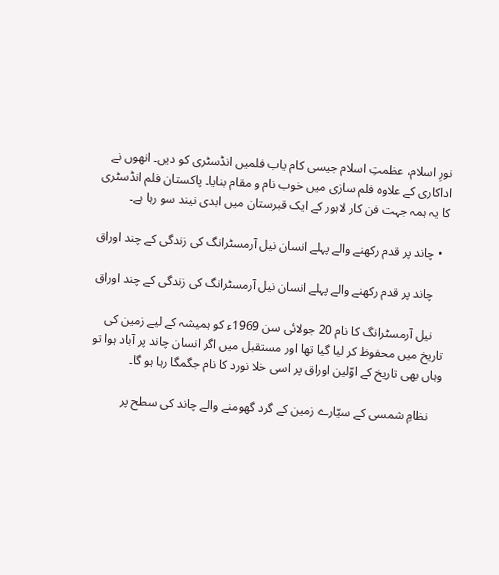نورِ اسلام، عظمتِ اسلام جیسی کام یاب فلمیں‌ انڈسٹری کو دیں۔ انھوں نے اداکاری کے علاوہ فلم سازی میں خوب نام و مقام بنایا۔ پاکستان فلم انڈسٹری کا یہ ہمہ جہت فن کار لاہور کے ایک قبرستان میں ابدی نیند سو رہا ہے۔

  • چاند پر قدم رکھنے والے پہلے انسان نیل آرمسٹرانگ کی زندگی کے چند اوراق

    چاند پر قدم رکھنے والے پہلے انسان نیل آرمسٹرانگ کی زندگی کے چند اوراق

    نیل آرمسٹرانگ کا نام 20 جولائی سن 1969ء کو ہمیشہ کے لیے زمین کی تاریخ میں محفوظ کر لیا گیا تھا اور مستقبل میں اگر انسان چاند پر آباد ہوا تو وہاں بھی تاریخ کے اوّلین اوراق پر اسی خلا نورد کا نام جگمگا رہا ہو گا۔

    نظامِ شمسی کے سیّارے زمین کے گرد گھومنے والے چاند کی سطح پر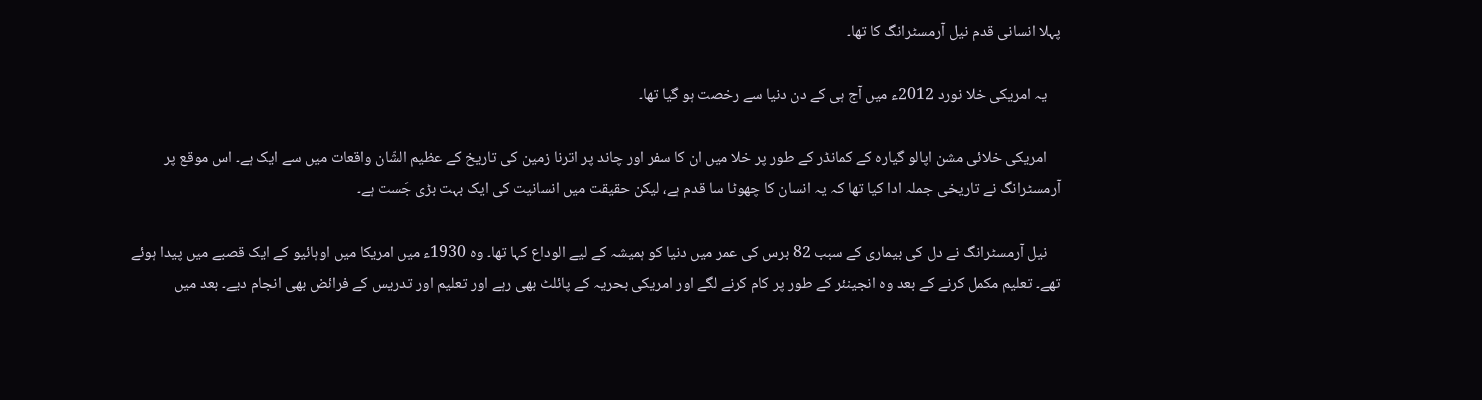پہلا انسانی قدم نیل آرمسٹرانگ کا تھا۔

    یہ امریکی خلا نورد 2012ء میں آج ہی کے دن دنیا سے رخصت ہو گیا تھا۔

    امریکی خلائی مشن اپالو گیارہ کے کمانڈر کے طور پر خلا میں ان کا سفر اور چاند پر اترنا زمین کی تاریخ کے عظیم الشّان واقعات میں سے ایک ہے۔ اس موقع پر آرمسٹرانگ نے تاریخی جملہ ادا کیا تھا کہ یہ انسان کا چھوٹا سا قدم ہے، لیکن حقیقت میں انسانیت کی ایک بہت بڑی جَست ہے۔

    نیل آرمسٹرانگ نے دل کی بیماری کے سبب 82 برس کی عمر میں دنیا کو ہمیشہ کے لیے الوداع کہا تھا۔ وہ 1930ء میں امریکا میں‌ اوہائیو کے ایک قصبے میں پیدا ہوئے تھے۔ تعلیم مکمل کرنے کے بعد وہ انجینئر کے طور پر کام کرنے لگے اور امریکی بحریہ کے پائلٹ بھی رہے اور تعلیم اور تدریس کے فرائض بھی انجام دیے۔ بعد میں‌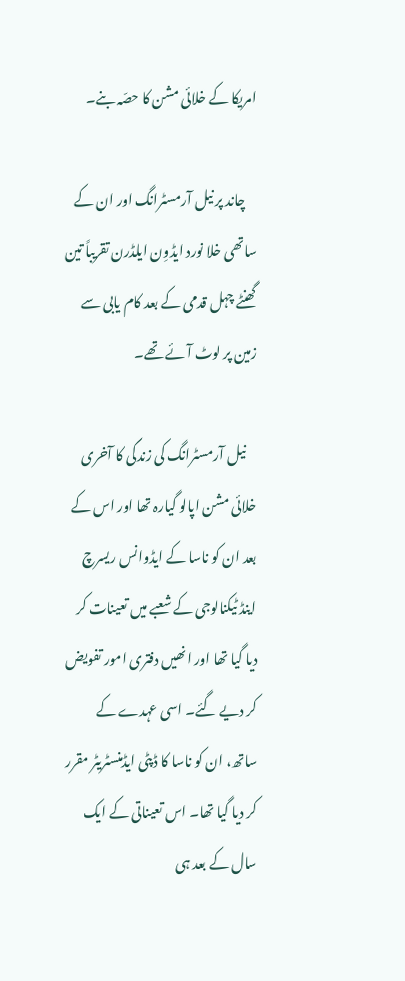امریکا کے خلائی مشن کا حصّہ بنے۔

    چاند پر نیل آرمسٹرانگ اور ان کے ساتھی خلا نورد ایڈوِن ایلڈرن تقریباً تین گھنٹے چہل قدمی کے بعد کام یابی سے زمین پر لوٹ آئے تھے۔

    نیل آرمسٹرانگ کی زندگی کا آخری خلائی مشن اپالو گیارہ تھا اور اس کے بعد ان کو ناسا کے ایڈوانس ریسرچ اینڈ ٹیکنالوجی کے شعبے میں تعینات کر دیا گیا تھا اور انھیں دفتری امور تفویض کر دیے گئے۔ اسی عہدے کے ساتھ، ان کو ناسا کا ڈپٹی ایڈمنسٹریٹر مقرر کر دیا گیا تھا۔ اس تعیناتی کے ایک سال کے بعد ہی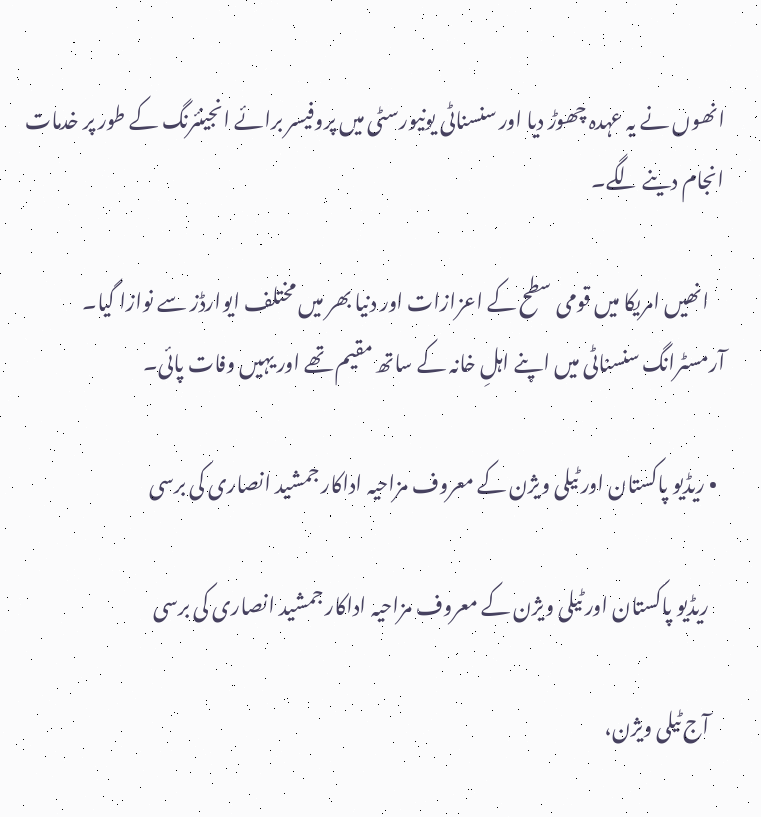انھوں نے یہ عہدہ چھوڑ دیا اور سنسناٹی یونیورسٹی میں پروفیسر برائے انجینئرنگ کے طور پر خدمات انجام دینے لگے۔

    انھیں امریکا میں قومی سطح کے اعزازات اور دنیا بھر میں مختلف ایوارڈز سے نوازا گیا۔ آرمسٹرانگ سنسناٹی میں اپنے اہلِ خانہ کے ساتھ مقیم تھے اور یہیں وفات پائی۔

  • ریڈیو پاکستان اور ٹیلی ویژن کے معروف مزاحیہ اداکار جمشید انصاری کی برسی

    ریڈیو پاکستان اور ٹیلی ویژن کے معروف مزاحیہ اداکار جمشید انصاری کی برسی

    آج ٹیلی ویژن،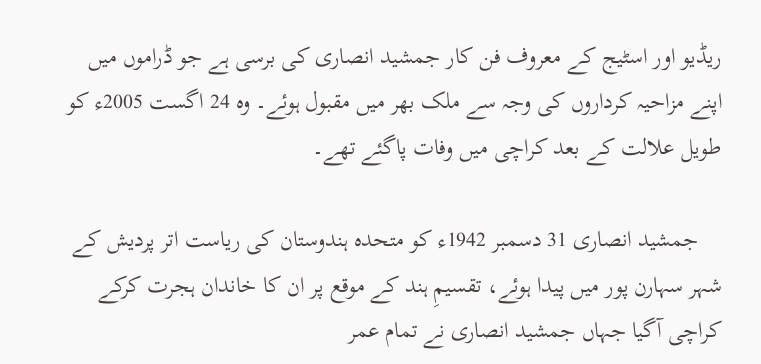ریڈیو اور اسٹیج کے معروف فن کار جمشید انصاری کی برسی ہے جو ڈراموں میں اپنے مزاحیہ کرداروں کی وجہ سے ملک بھر میں مقبول ہوئے۔ وہ 24 اگست 2005ء کو طویل علالت کے بعد کراچی میں وفات پاگئے تھے۔

    جمشید انصاری 31 دسمبر 1942ء کو متحدہ ہندوستان کی ریاست اتر پردیش کے شہر سہارن پور میں پیدا ہوئے، تقسیمِ ہند کے موقع پر ان کا خاندان ہجرت کرکے کراچی آگیا جہاں جمشید انصاری نے تمام عمر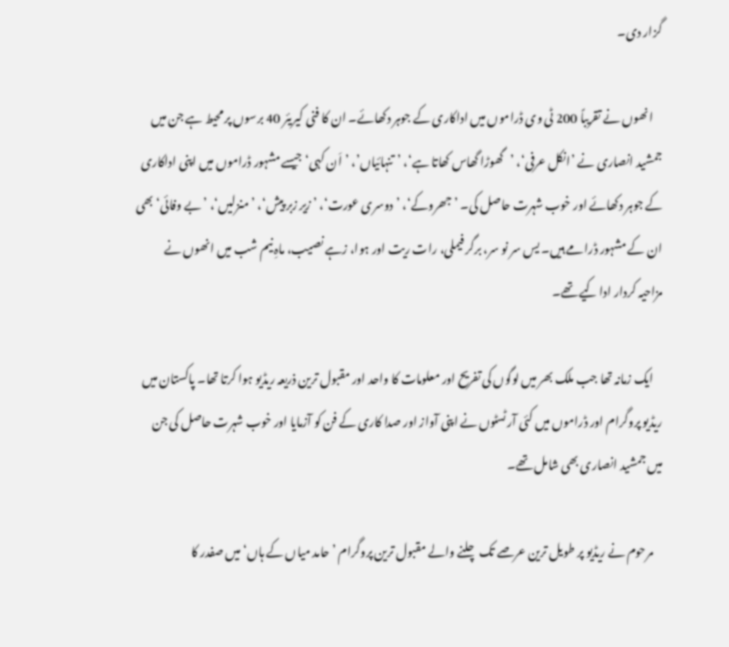گزار دی۔

    انھوں نے تقریباً 200 ٹی وی ڈراموں میں اداکاری کے جوہر دکھائے۔ ان کا فنی کیریئر 40 برسوں پر محیط ہے جن میں جمشید انصاری نے ’انکل عرفی‘، ’گھوڑا گھاس کھاتا ہے‘، ’تنہائیاں’، ’اَن کہی‘ جیسے مشہور ڈراموں میں اپنی اداکاری کے جوہر دکھائے اور خوب شہرت حاصل کی۔ ’ جھروکے‘، ’دوسری عورت‘، ’زیر زبر پیش‘، ’منزلیں‘، ’بے وفائی‘ بھی ان کے مشہور ڈرامے ہیں۔ یس سر نو سر، برگر فیملی، رات ریت اور ہوا، زہے نصیب، ماہِ نیم شب میں انھوں نے مزاحیہ کردار ادا کیے تھے۔

    ایک زمانہ تھا جب ملک بھر میں لوگوں کی تفریح اور معلومات کا واحد اور مقبول ترین ذریعہ ریڈیو ہوا کرتا تھا۔ پاکستان میں ریڈیو پروگرام اور ڈراموں میں کئی آرٹسٹوں نے اپنی آواز اور صدا کاری کے فن کو آزمایا اور خوب شہرت حاصل کی جن میں جمشید انصاری بھی شامل تھے۔

    مرحوم نے ریڈیو پر طویل ترین عرصے تک چلنے والے مقبول ترین پروگرام ’حامد میاں کے ہاں‘ میں صفدر کا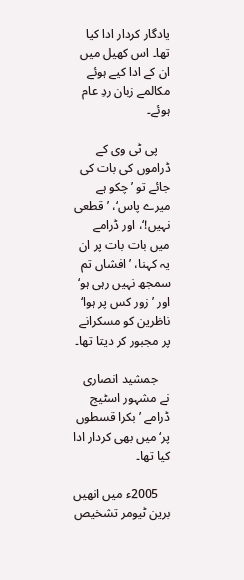یادگار کردار ادا کیا تھا۔ اس کھیل میں ان کے ادا کیے ہوئے مکالمے زبان ردِ عام ہوئے۔

    پی ٹی وی کے ڈراموں کی بات کی جائے تو ’چکو ہے میرے پاس‘، ’قطعی نہیں!‘، اور ڈرامے میں بات بات پر ان یہ کہنا، ’افشاں تم سمجھ نہیں رہی ہو‘ اور ’زور کس پر ہوا‘ ناظرین کو مسکرانے پر مجبور کر دیتا تھا۔

    جمشید انصاری نے مشہور اسٹیج ڈرامے ’بکرا قسطوں پر‘ میں بھی کردار ادا کیا تھا۔

    2005ء میں انھیں برین ٹیومر تشخیص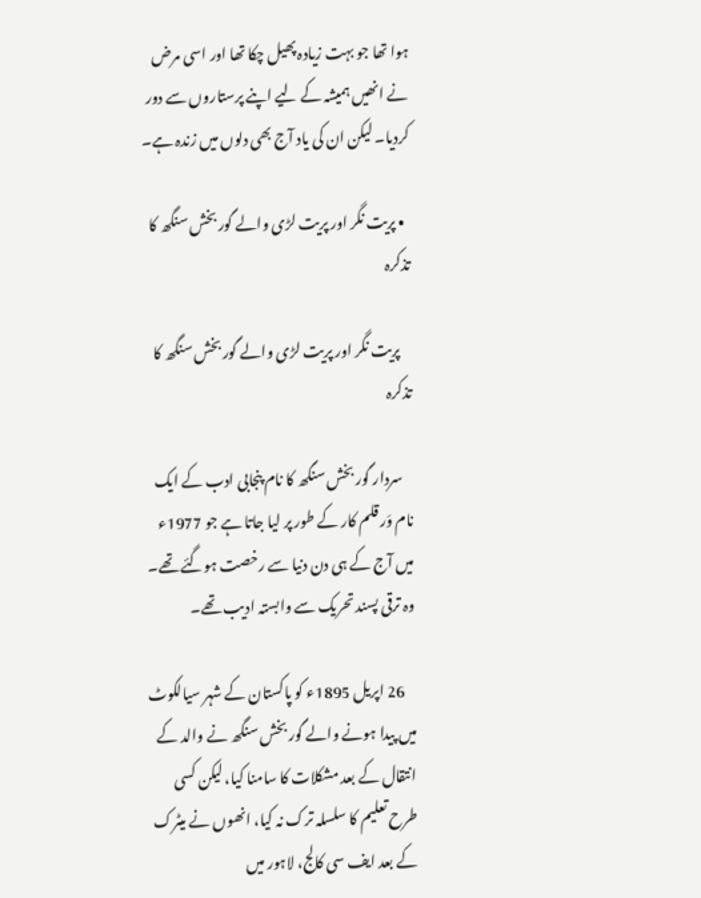ہوا تھا جو بہت زیادہ پھیل چکا تھا اور اسی مرض نے انھیں ہمیشہ کے لیے اپنے پرستاروں سے دور کردیا۔ لیکن ان کی یاد آج بھی دلوں میں زندہ ہے۔

  • پریت نگر اور پریت لڑی والے گور بخش سنگھ کا تذکرہ

    پریت نگر اور پریت لڑی والے گور بخش سنگھ کا تذکرہ

    سردار گور بخش سنگھ کا نام پنجابی ادب کے ایک نام وَر قلم کار کے طور پر لیا جاتا ہے جو 1977ء میں آج کے ہی دن دنیا سے رخصت ہوگئے تھے۔ وہ ترقی پسند تحریک سے وابستہ ادیب تھے۔

    26 اپریل 1895ء کو پاکستان کے شہر سیالکوٹ میں پیدا ہونے والے گور بخش سنگھ نے والد کے انتقال کے بعد مشکلات کا سامنا کیا، لیکن کسی طرح تعلیم کا سلسلہ ترک نہ کیا، انھوں نے میٹرک کے بعد ایف سی کالج، لاہور میں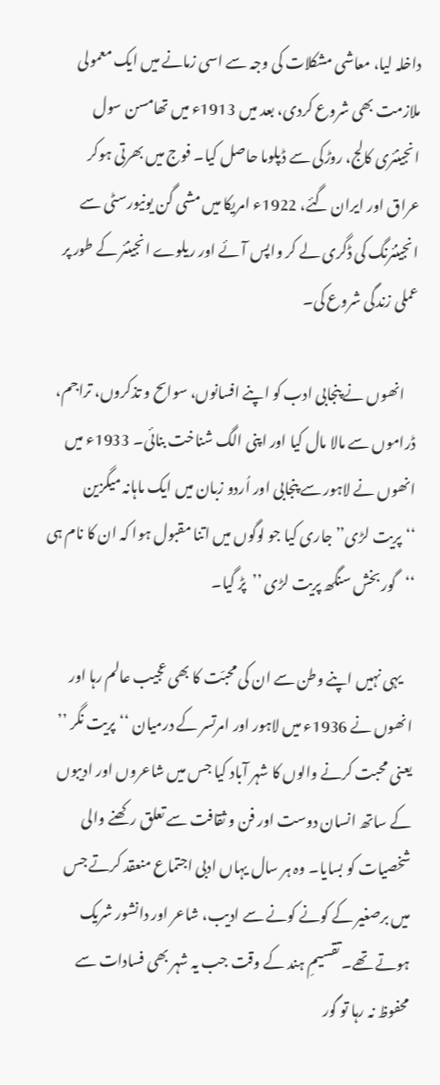داخلہ لیا، معاشی مشکلات کی وجہ سے اسی زمانے میں ایک معمولی ملازمت بھی شروع کردی، بعد میں 1913ء میں تھامسن سول انجینئری کالج، روڑکی سے ڈپلوما حاصل کیا۔ فوج میں بھرتی ہوکر عراق اور ایران گئے، 1922ء امریکا میں مشی گن یونیورسٹی سے انجینئرنگ کی ڈگری لے کر واپس آئے اور ریلوے انجینئر کے طور پر عملی زندگی شروع کی۔

    انھوں نے پنجابی ادب کو اپنے افسانوں، سواںح و تذکروں، تراجم، ڈراموں سے مالا مال کیا اور اپنی الگ شناخت بنائی۔ 1933ء میں انھوں نے لاہور سے پنجابی اور اُردو زبان میں ایک ماہانہ میگزین ‘‘پریت لڑی’’ جاری کیا جو لوگوں میں اتنا مقبول ہوا کہ ان کا نام ہی ‘‘گور بخش سنگھ پریت لڑی ’’پڑ گیا۔

    یہی نہیں‌ اپنے وطن سے ان کی محبّت کا بھی عجیب عالم رہا اور انھوں نے 1936ء میں لاہور اور امرتسر کے درمیان ‘‘پریت نگر ’’ یعنی محبت کرنے والوں کا شہر آباد کیا جس میں شاعروں اور ادیبوں کے ساتھ انسان دوست اور فن و ثقافت سے تعلق رکھنے والی شخصیات کو بسایا۔ وہ ہر سال یہاں ادبی اجتماع منعقد کرتے جس میں برصغیر کے کونے کونے سے ادیب، شاعر اور دانشور شریک ہوتے تھے۔ تقسیمِ ہند کے وقت جب یہ شہر بھی فسادات سے محفوظ نہ رہا تو گور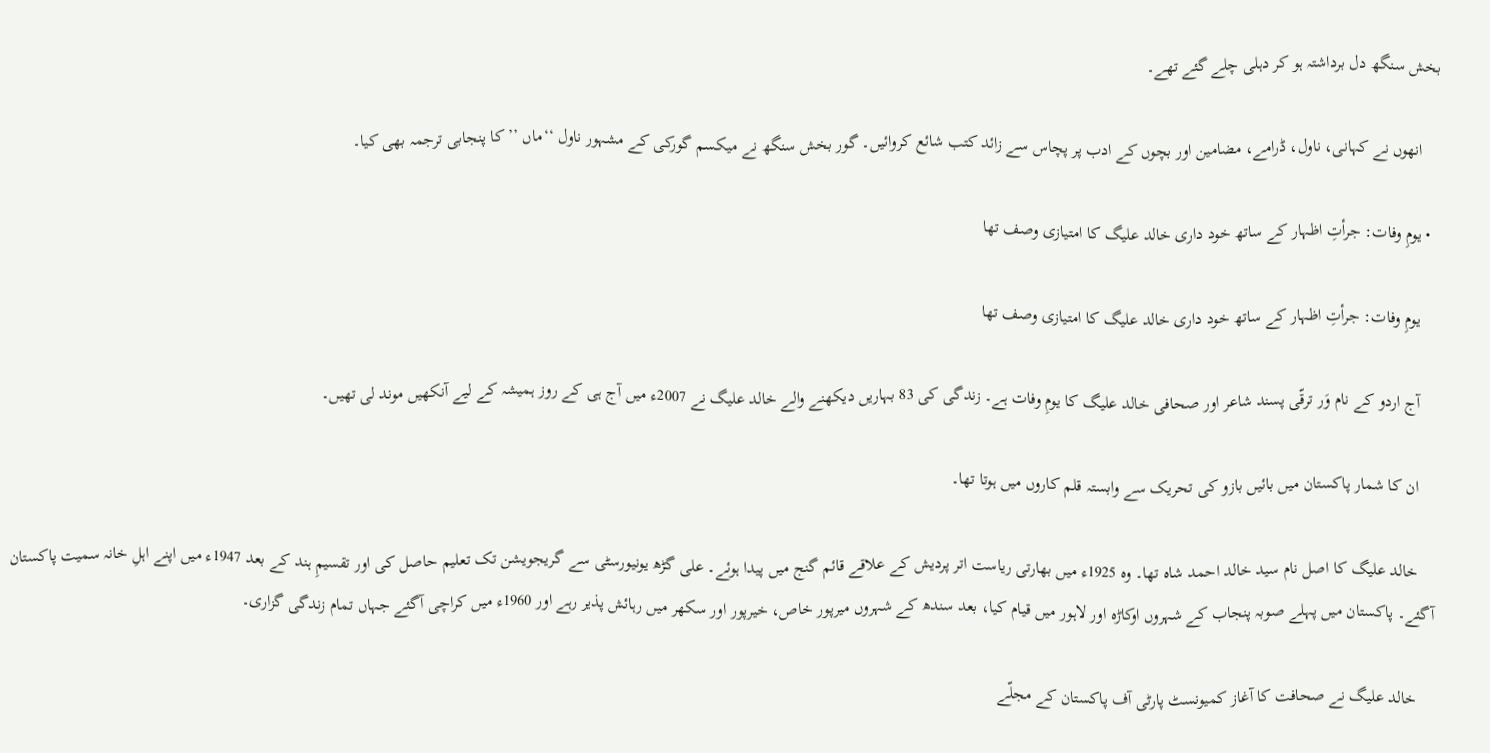بخش سنگھ دل برداشتہ ہو کر دہلی چلے گئے تھے۔

    انھوں نے کہانی، ناول، ڈرامے، مضامین اور بچوں کے ادب پر پچاس سے زائد کتب شائع کروائیں۔ گور بخش سنگھ نے میکسم گورکی کے مشہور ناول ‘‘ماں ’’ کا پنجابی ترجمہ بھی کیا۔

  • یومِ وفات: جرأتِ اظہار کے ساتھ خود داری خالد علیگ کا امتیازی وصف تھا

    یومِ وفات: جرأتِ اظہار کے ساتھ خود داری خالد علیگ کا امتیازی وصف تھا

    آج اردو کے نام وَر ترقّی پسند شاعر اور صحافی خالد علیگ کا یومِ وفات ہے۔ زندگی کی 83 بہاریں دیکھنے والے خالد علیگ نے 2007ء میں آج ہی کے روز ہمیشہ کے لیے آنکھیں‌ موند لی تھیں۔

    ان کا شمار پاکستان میں بائیں بازو کی تحریک سے وابستہ قلم کاروں میں ہوتا تھا۔

    خالد علیگ کا اصل نام سید خالد احمد شاہ تھا۔ وہ 1925ء میں بھارتی ریاست اتر پردیش کے علاقے قائم گنج میں پیدا ہوئے۔ علی گڑھ یونیورسٹی سے گریجویشن تک تعلیم حاصل کی اور تقسیمِ ہند کے بعد 1947ء میں اپنے اہلِ خانہ سمیت پاکستان آگئے۔ پاکستان میں پہلے صوبہ پنجاب کے شہروں اوکاڑہ اور لاہور میں قیام کیا، بعد سندھ کے شہروں میرپور خاص، خیرپور اور سکھر میں رہائش پذیر رہے اور 1960ء میں کراچی آگئے جہاں تمام زندگی گزاری۔

    خالد علیگ نے صحافت کا آغاز کمیونسٹ پارٹی آف پاکستان کے مجلّے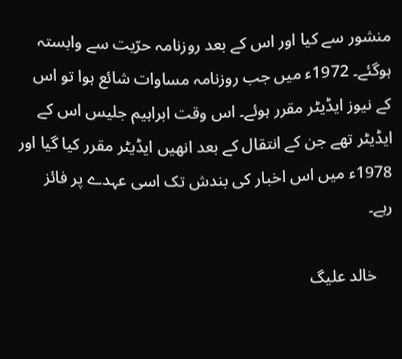منشور سے کیا اور اس کے بعد روزنامہ حرّیت سے وابستہ ہوگئے۔ 1972ء میں جب روزنامہ مساوات شائع ہوا تو اس کے نیوز ایڈیٹر مقرر ہوئے۔ اس وقت ابراہیم جلیس اس کے ایڈیٹر تھے جن کے انتقال کے بعد انھیں ایڈیٹر مقرر کیا گیا اور 1978ء میں اس اخبار کی بندش تک اسی عہدے پر فائز رہے۔

    خالد علیگ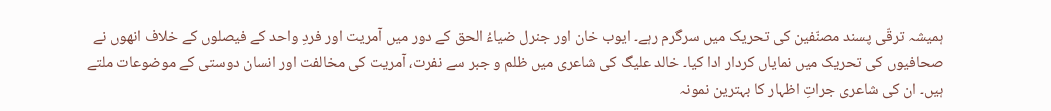ہمیشہ ترقّی پسند مصنّفین کی تحریک میں سرگرم رہے۔ ایوب خان اور جنرل ضیاءُ الحق کے دور میں آمریت اور فردِ‌ واحد کے فیصلوں کے خلاف انھوں نے صحافیوں کی تحریک میں نمایاں کردار ادا کیا۔ خالد علیگ کی شاعری میں ظلم و جبر سے نفرت، آمریت کی مخالفت اور انسان دوستی کے موضوعات ملتے ہیں۔ ان کی شاعری جراتِ اظہار کا بہترین نمونہ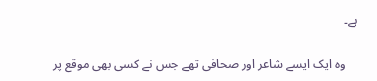ہے۔

    وہ ایک ایسے شاعر اور صحافی تھے جس نے کسی بھی موقع پر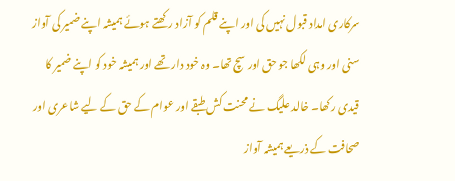سرکاری امداد قبول نہیں کی اور اپنے قلم کو آزاد رکھتے ہوئے ہمیشہ اپنے ضمیر کی آواز سنی اور وہی لکھا جو حق اور سچ تھا۔ وہ خود دار تھے اور ہمیشہ خود کو اپنے ضمیر کا قیدی رکھا۔ خالد علیگ نے محنت کش طبقے اور عوام کے حق کے لیے شاعری اور صحافت کے ذریعے ہمیشہ آواز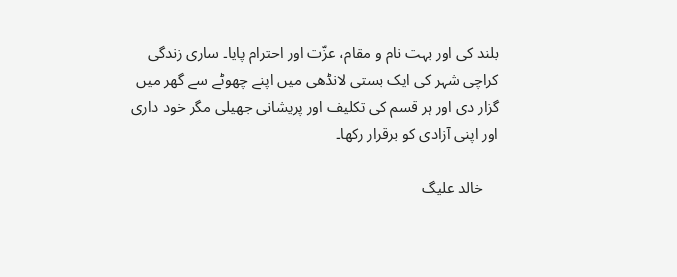بلند کی اور بہت نام و مقام، عزّت اور احترام پایا۔ ساری زندگی کراچی شہر کی ایک بستی لانڈھی میں اپنے چھوٹے سے گھر میں گزار دی اور ہر قسم کی تکلیف اور پریشانی جھیلی مگر خود داری اور اپنی آزادی کو برقرار رکھا۔

    خالد علیگ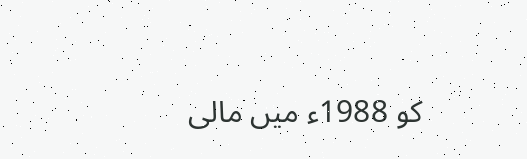کو 1988ء میں مالی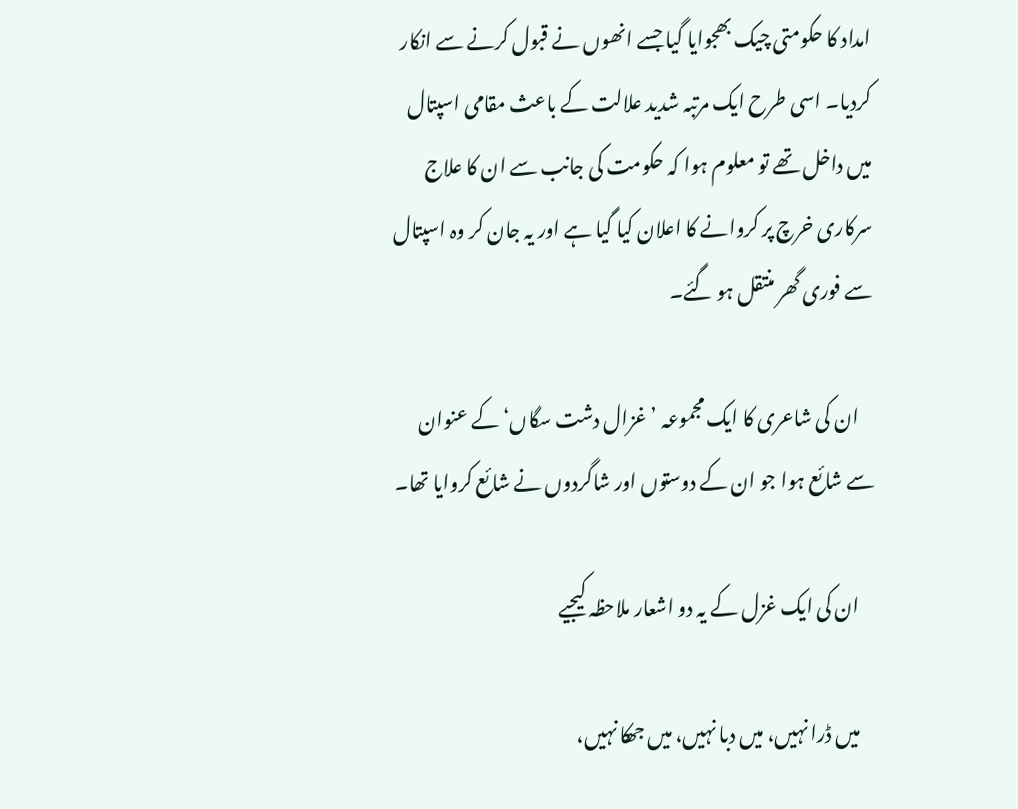امداد کا حکومتی چیک بھجوایا گیا جسے انھوں نے قبول کرنے سے انکار کردیا۔ اسی طرح ایک مرتبہ شدید علالت کے باعث مقامی اسپتال میں داخل تھے تو معلوم ہوا کہ حکومت کی جانب سے ان کا علاج سرکاری خرچ پر کروانے کا اعلان کیا گیا ہے اور یہ جان کر وہ اسپتال سے فوری گھر منتقل ہو گئے۔

    ان کی شاعری کا ایک مجموعہ ’غزال دشت سگاں‘ کے عنوان سے شائع ہوا جو ان کے دوستوں اور شاگردوں نے شائع کروایا تھا۔

    ان کی ایک غزل کے یہ دو اشعار ملاحظہ کیجیے

    میں ڈرا نہیں، میں دبا نہیں، میں جھکا نہیں،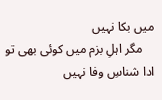میں بکا نہیں
    مگر اہلِ بزم میں کوئی بھی تو ادا شناسِ وفا نہیں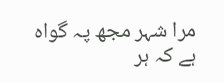مرا شہر مجھ پہ گواہ ہے کہ ہر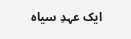ایک عہدِ سیاہ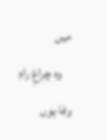میں
    وہ چراغِ راہِ وفا ہوں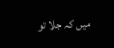میں کہ جلا تو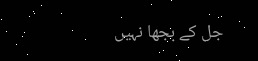جل کے بجھا نہیں